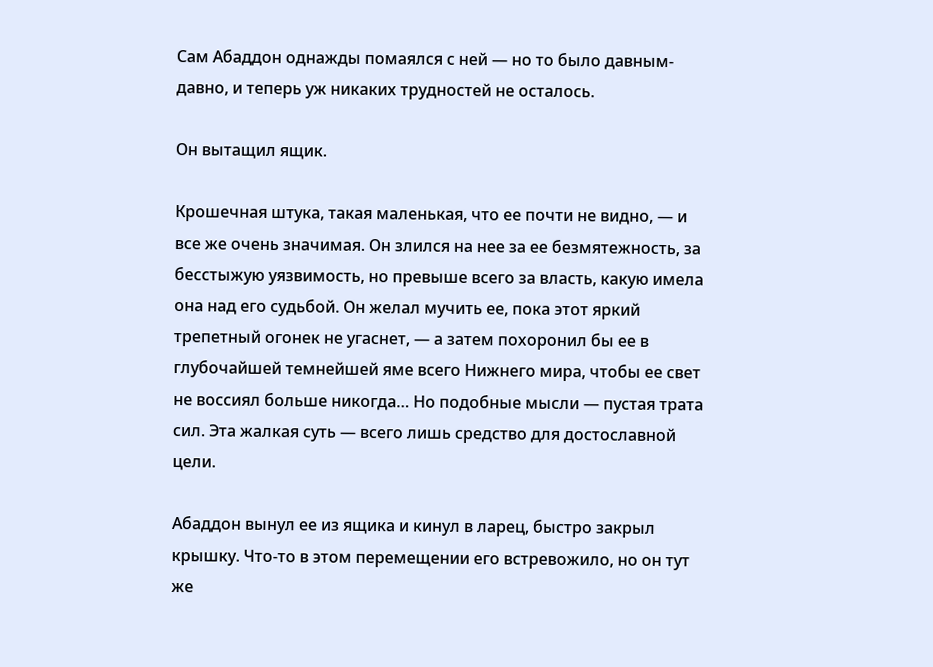Сам Абаддон однажды помаялся с ней — но то было давным-давно, и теперь уж никаких трудностей не осталось.

Он вытащил ящик.

Крошечная штука, такая маленькая, что ее почти не видно, — и все же очень значимая. Он злился на нее за ее безмятежность, за бесстыжую уязвимость, но превыше всего за власть, какую имела она над его судьбой. Он желал мучить ее, пока этот яркий трепетный огонек не угаснет, — а затем похоронил бы ее в глубочайшей темнейшей яме всего Нижнего мира, чтобы ее свет не воссиял больше никогда… Но подобные мысли — пустая трата сил. Эта жалкая суть — всего лишь средство для достославной цели.

Абаддон вынул ее из ящика и кинул в ларец, быстро закрыл крышку. Что-то в этом перемещении его встревожило, но он тут же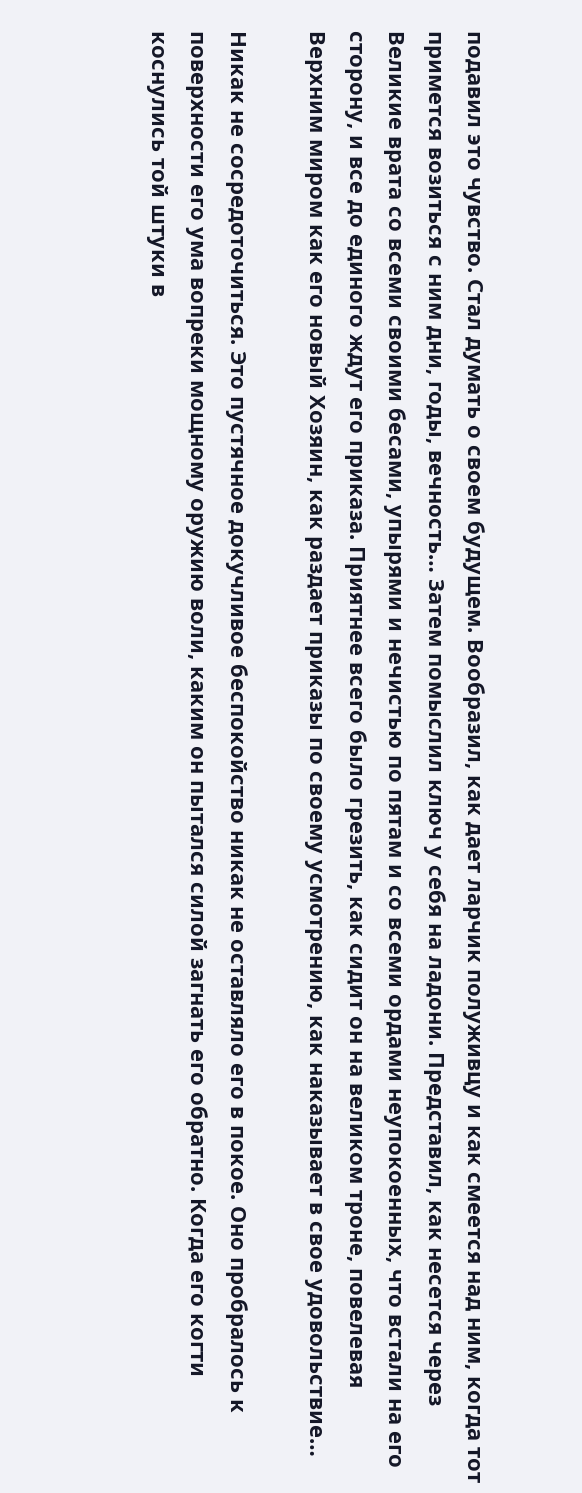подавил это чувство. Стал думать о своем будущем. Вообразил, как дает ларчик полуживцу и как смеется над ним, когда тот примется возиться с ним дни, годы, вечность… Затем помыслил ключ у себя на ладони. Представил, как несется через Великие врата со всеми своими бесами, упырями и нечистью по пятам и со всеми ордами неупокоенных, что встали на его сторону, и все до единого ждут его приказа. Приятнее всего было грезить, как сидит он на великом троне, повелевая Верхним миром как его новый Хозяин, как раздает приказы по своему усмотрению, как наказывает в свое удовольствие…

Никак не сосредоточиться. Это пустячное докучливое беспокойство никак не оставляло его в покое. Оно пробралось к поверхности его ума вопреки мощному оружию воли, каким он пытался силой загнать его обратно. Когда его когти коснулись той штуки в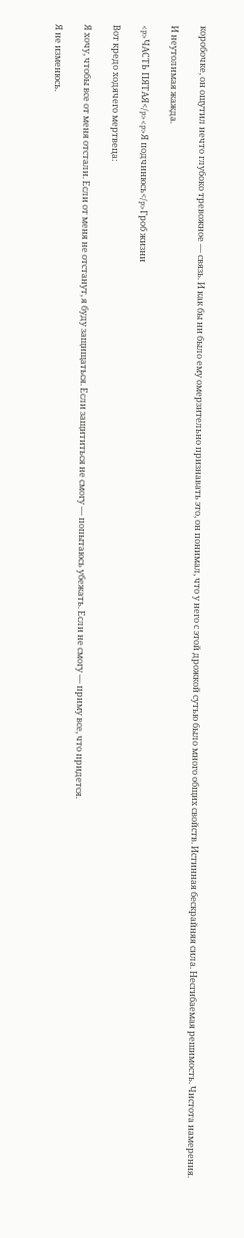коробочке, он ощутил нечто глубоко тревожное — связь. И как бы ни было ему омерзительно признавать это, он понимал, что у него с этой дрожкой сутью было много общих свойств. Истинная бескрайняя сила. Несгибаемая решимость. Чистота намерения.

И неутолимая жажда.

<p>ЧАСТЬ ПЯТАЯ</p><p>Я подчинюсь</p>Гроб жизни

Вот кредо ходячего мертвеца:

Я хочу, чтобы все от меня отстали. Если от меня не отстанут, я буду защищаться. Если защититься не смогу — попытаюсь убежать. Если не смогу — приму все, что придется.

Я не изменюсь.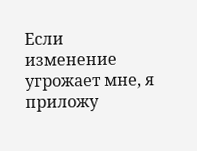Если изменение угрожает мне, я приложу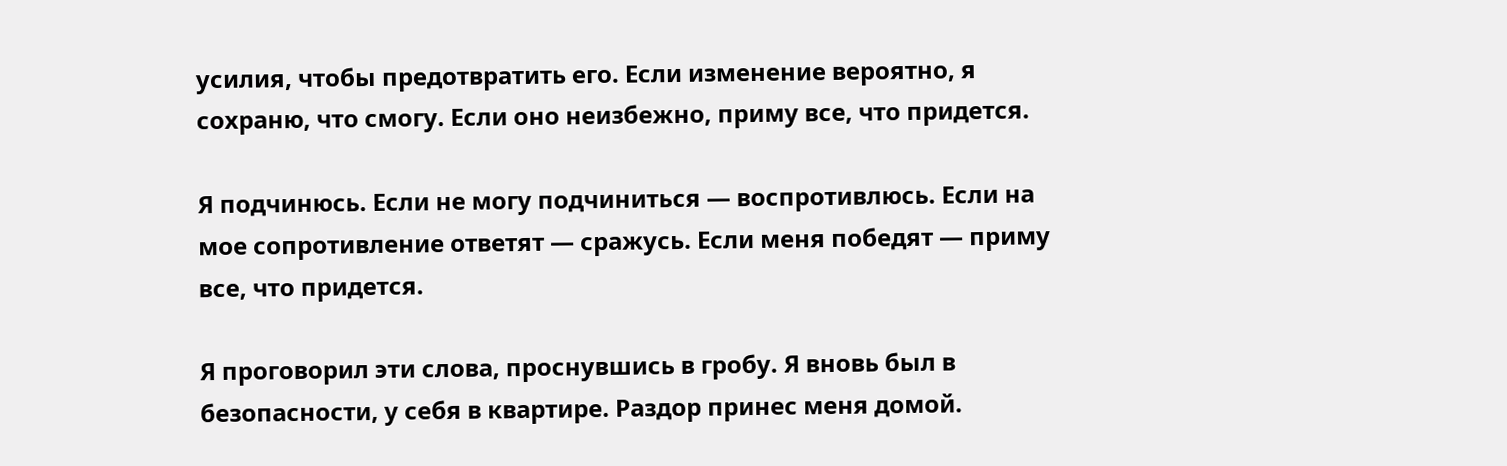усилия, чтобы предотвратить его. Если изменение вероятно, я сохраню, что смогу. Если оно неизбежно, приму все, что придется.

Я подчинюсь. Если не могу подчиниться — воспротивлюсь. Если на мое сопротивление ответят — сражусь. Если меня победят — приму все, что придется.

Я проговорил эти слова, проснувшись в гробу. Я вновь был в безопасности, у себя в квартире. Раздор принес меня домой.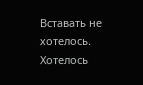Вставать не хотелось. Хотелось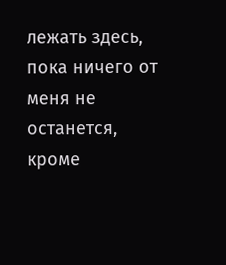лежать здесь, пока ничего от меня не останется, кроме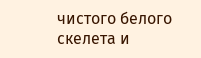чистого белого скелета и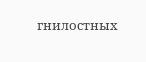гнилостных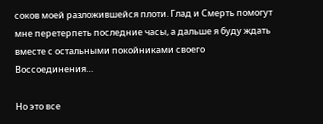соков моей разложившейся плоти. Глад и Смерть помогут мне перетерпеть последние часы, а дальше я буду ждать вместе с остальными покойниками своего Воссоединения…

Но это все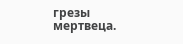грезы мертвеца.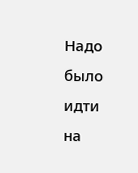Надо было идти на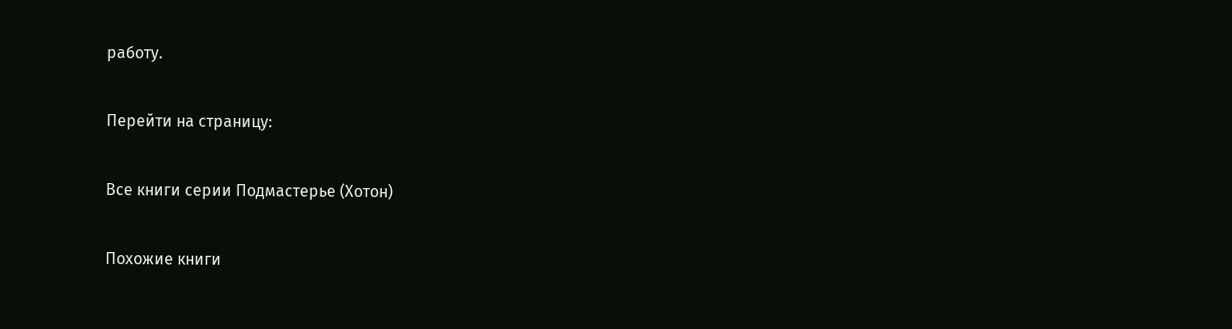работу.

Перейти на страницу:

Все книги серии Подмастерье (Хотон)

Похожие книги